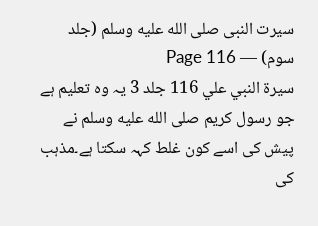سیرت النبی صلى الله عليه وسلم (جلد سوم) — Page 116
سيرة النبي علي 116 جلد 3 یہ وہ تعلیم ہے جو رسول کریم صلى الله عليه وسلم نے پیش کی اسے کون غلط کہہ سکتا ہے۔مذہب کی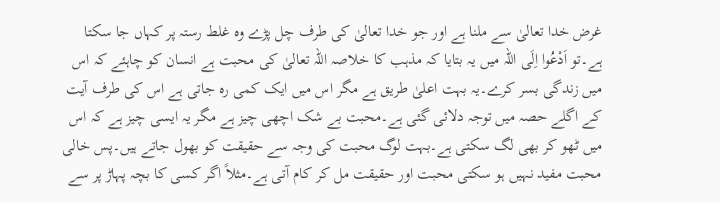غرض خدا تعالیٰ سے ملنا ہے اور جو خدا تعالیٰ کی طرف چل پڑے وہ غلط رستہ پر کہاں جا سکتا ہے۔تو اَدْعُوا اِلَی اللہ میں یہ بتایا کہ مذہب کا خلاصہ اللہ تعالیٰ کی محبت ہے انسان کو چاہئے کہ اس میں زندگی بسر کرے۔یہ بہت اعلیٰ طریق ہے مگر اس میں ایک کمی رہ جاتی ہے اس کی طرف آیت کے اگلے حصہ میں توجہ دلائی گئی ہے۔محبت بے شک اچھی چیز ہے مگر یہ ایسی چیز ہے کہ اس میں ٹھو کر بھی لگ سکتی ہے۔بہت لوگ محبت کی وجہ سے حقیقت کو بھول جاتے ہیں۔پس خالی محبت مفید نہیں ہو سکتی محبت اور حقیقت مل کر کام آتی ہے۔مثلاً اگر کسی کا بچہ پہاڑ پر سے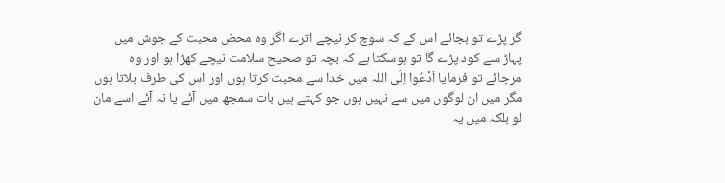گر پڑے تو بجائے اس کے کہ سوچ کر نیچے اترے اگر وہ محض محبت کے جوش میں پہاڑ سے کود پڑے گا تو ہوسکتا ہے کہ بچہ تو صحیح سلامت نیچے کھڑا ہو اور وہ مرجائے تو فرمایا اَدْعُوا اِلَی اللہ میں خدا سے محبت کرتا ہوں اور اس کی طرف بلاتا ہوں مگر میں ان لوگوں میں سے نہیں ہوں جو کہتے ہیں بات سمجھ میں آئے یا نہ آئے اسے مان لو بلکہ میں یہ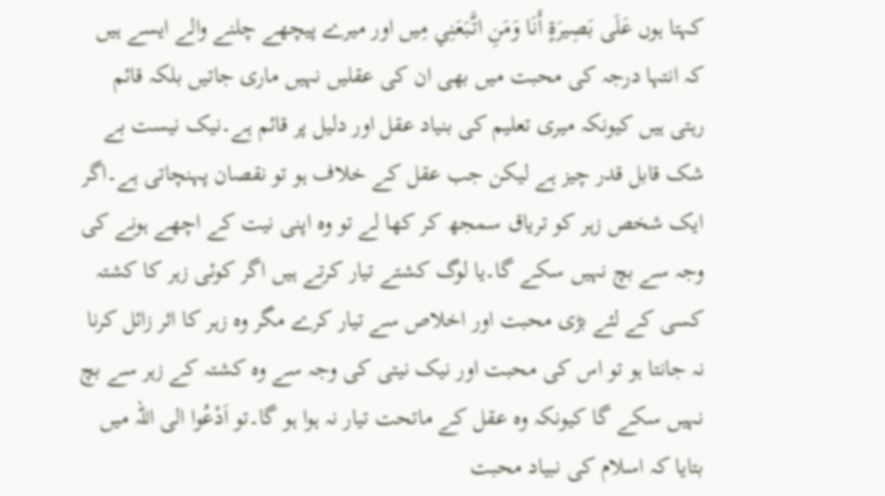کہتا ہوں عَلَى بَصِيرَةٍ أَنَا وَمَنِ اتَّبَعَنِي مِیں اور میرے پیچھے چلنے والے ایسے ہیں کہ انتہا درجہ کی محبت میں بھی ان کی عقلیں نہیں ماری جاتیں بلکہ قائم رہتی ہیں کیونکہ میری تعلیم کی بنیاد عقل اور دلیل پر قائم ہے۔نیک نیست بے شک قابل قدر چیز ہے لیکن جب عقل کے خلاف ہو تو نقصان پہنچاتی ہے۔اگر ایک شخص زہر کو تریاق سمجھ کر کھا لے تو وہ اپنی نیت کے اچھے ہونے کی وجہ سے بچ نہیں سکے گا۔یا لوگ کشتے تیار کرتے ہیں اگر کوئی زہر کا کشتہ کسی کے لئے بڑی محبت اور اخلاص سے تیار کرے مگر وہ زہر کا اثر زائل کرنا نہ جانتا ہو تو اس کی محبت اور نیک نیتی کی وجہ سے وہ کشتہ کے زہر سے بچ نہیں سکے گا کیونکہ وہ عقل کے ماتحت تیار نہ ہوا ہو گا۔تو اَدْعُوا الی اللہ میں بتایا کہ اسلام کی نبیاد محبت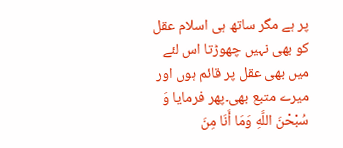پر ہے مگر ساتھ ہی اسلام عقل کو بھی نہیں چھوڑتا اس لئے میں بھی عقل پر قائم ہوں اور میرے متبع بھی۔پھر فرمایا وَ سُبْحْنَ اللَّهِ وَمَا أَنَا مِنَ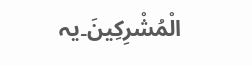الْمُشْرِكِينَ۔یہ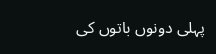پہلی دونوں باتوں کی